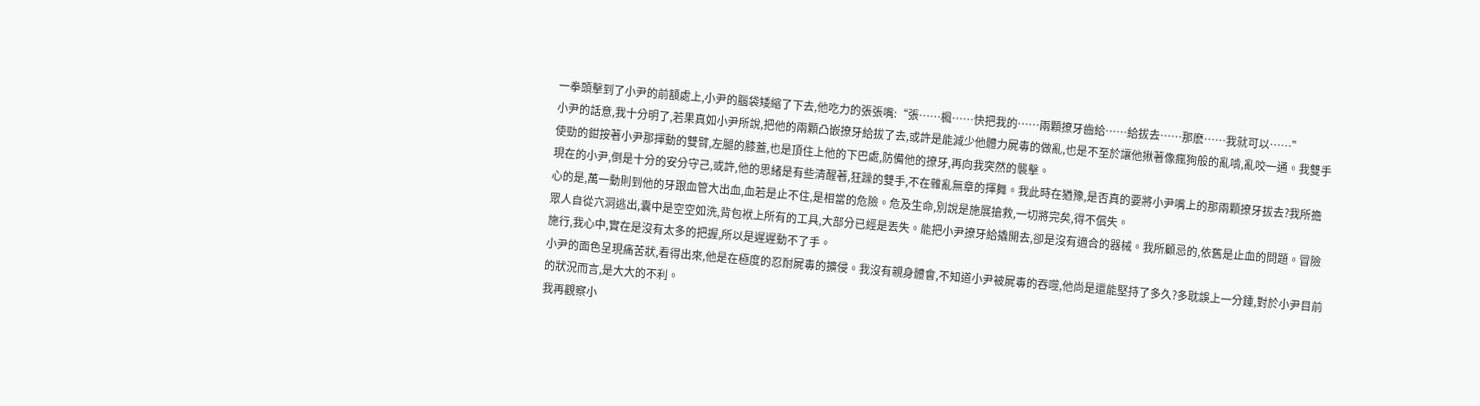一拳頭擊到了小尹的前額處上,小尹的腦袋矮縮了下去,他吃力的張張嘴:“張……楓……快把我的……兩顆撩牙齒給……給拔去……那麽……我就可以……”
小尹的話意,我十分明了,若果真如小尹所說,把他的兩顆凸嵌撩牙給拔了去,或許是能減少他體力屍毒的做亂,也是不至於讓他揪著像瘋狗般的亂啃,亂咬一通。我雙手使勁的鉗按著小尹那揮動的雙臂,左腿的膝蓋,也是頂住上他的下巴處,防備他的撩牙,再向我突然的襲擊。
現在的小尹,倒是十分的安分守己,或許,他的思緒是有些清醒著,狂躁的雙手,不在雜亂無章的揮舞。我此時在猶豫,是否真的要將小尹嘴上的那兩顆撩牙拔去?我所擔心的是,萬一動則到他的牙跟血管大出血,血若是止不住,是相當的危險。危及生命,別說是施展搶救,一切將完矣,得不償失。
眾人自從穴洞逃出,囊中是空空如洗,背包袱上所有的工具,大部分已經是丟失。能把小尹撩牙給撬開去,卻是沒有適合的器械。我所顧忌的,依舊是止血的問題。冒險施行,我心中,實在是沒有太多的把握,所以是遲遲動不了手。
小尹的面色呈現痛苦狀,看得出來,他是在極度的忍耐屍毒的擴侵。我沒有親身體會,不知道小尹被屍毒的吞噬,他尚是還能堅持了多久?多耽誤上一分鍾,對於小尹目前的狀況而言,是大大的不利。
我再觀察小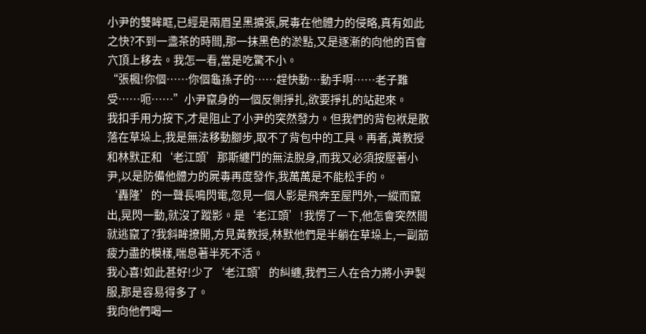小尹的雙眸眶,已經是兩眉呈黑擴張,屍毒在他體力的侵略,真有如此之快?不到一盞茶的時間,那一抹黑色的淤點,又是逐漸的向他的百會穴頂上移去。我怎一看,當是吃驚不小。
“張楓!你個……你個龜孫子的……趕快動…動手啊……老子難受……呃……”小尹竄身的一個反側掙扎,欲要掙扎的站起來。
我扣手用力按下,才是阻止了小尹的突然發力。但我們的背包袱是散落在草垛上,我是無法移動腳步,取不了背包中的工具。再者,黃教授和林默正和‘老江頭’那斯纏鬥的無法脫身,而我又必須按壓著小尹,以是防備他體力的屍毒再度發作,我萬萬是不能松手的。
‘轟隆’的一聲長鳴閃電,忽見一個人影是飛奔至屋門外,一縱而竄出,晃閃一動,就沒了蹤影。是‘老江頭’!我愣了一下,他怎會突然間就逃竄了?我斜眸撩開,方見黃教授,林默他們是半躺在草垛上,一副筋疲力盡的模樣,喘息著半死不活。
我心喜!如此甚好!少了‘老江頭’的糾纏,我們三人在合力將小尹製服,那是容易得多了。
我向他們喝一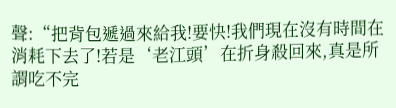聲:“把背包遞過來給我!要快!我們現在沒有時間在消耗下去了!若是‘老江頭’在折身殺回來,真是所謂吃不完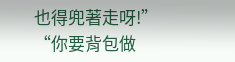也得兜著走呀!”
“你要背包做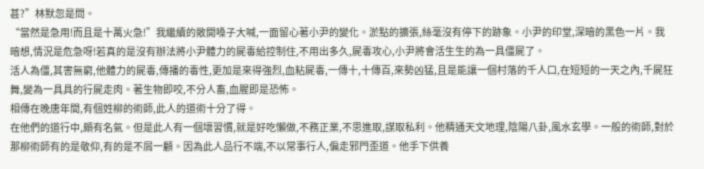甚?”林默忽是問。
“當然是急用!而且是十萬火急!”我繼續的敞開嗓子大喊,一面留心著小尹的變化。淤點的擴張,絲毫沒有停下的跡象。小尹的印堂,深暗的黑色一片。我暗想,情況是危急呀!若真的是沒有辦法將小尹體力的屍毒給控制住,不用出多久,屍毒攻心,小尹將會活生生的為一具僵屍了。
活人為僵,其害無窮,他體力的屍毒,傳播的毒性,更加是來得強烈,血粘屍毒,一傳十,十傳百,來勢凶猛,且是能讓一個村落的千人口,在短短的一天之內,千屍狂舞,變為一具具的行屍走肉。著生物即咬,不分人畜,血腥即是恐怖。
相傳在晚唐年間,有個姓柳的術師,此人的道術十分了得。
在他們的道行中,頗有名氣。但是此人有一個壞習慣,就是好吃懶做,不務正業,不思進取,謀取私利。他精通天文地理,陰陽八卦,風水玄學。一般的術師,對於那柳術師有的是敬仰,有的是不屑一顧。因為此人品行不端,不以常事行人,偏走邪門歪道。他手下供養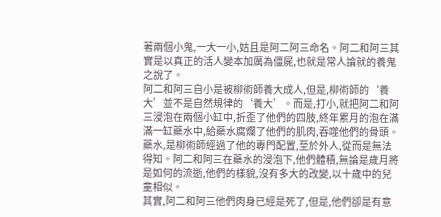著兩個小鬼,一大一小,姑且是阿二阿三命名。阿二和阿三其實是以真正的活人變本加厲為僵屍,也就是常人論就的養鬼之說了。
阿二和阿三自小是被柳術師養大成人,但是,柳術師的‘養大’並不是自然規律的‘養大’。而是,打小,就把阿二和阿三浸泡在兩個小缸中,折歪了他們的四肢,終年累月的泡在滿滿一缸藥水中,給藥水腐爛了他們的肌肉,吞噬他們的骨頭。
藥水,是柳術師經過了他的專門配置,至於外人,從而是無法得知。阿二和阿三在藥水的浸泡下,他們體積,無論是歲月將是如何的流逝,他們的樣貌,沒有多大的改變,以十歲中的兒童相似。
其實,阿二和阿三他們肉身已經是死了,但是,他們卻是有意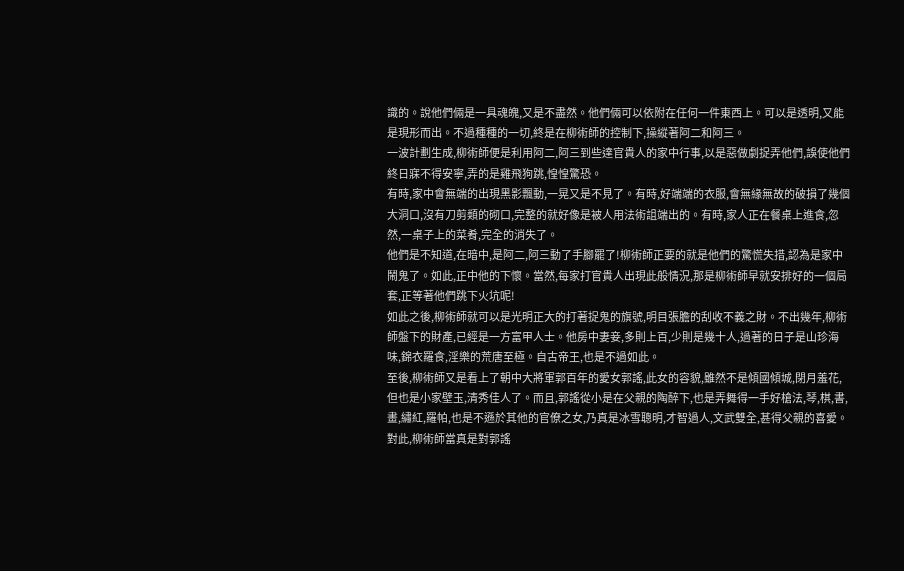識的。說他們倆是一具魂魄,又是不盡然。他們倆可以依附在任何一件東西上。可以是透明,又能是現形而出。不過種種的一切,終是在柳術師的控制下,操縱著阿二和阿三。
一波計劃生成,柳術師便是利用阿二,阿三到些達官貴人的家中行事,以是惡做劇捉弄他們,誤使他們終日寐不得安寧,弄的是雞飛狗跳,惶惶驚恐。
有時,家中會無端的出現黑影飄動,一晃又是不見了。有時,好端端的衣服,會無緣無故的破損了幾個大洞口,沒有刀剪類的砌口,完整的就好像是被人用法術詛端出的。有時,家人正在餐桌上進食,忽然,一桌子上的菜肴,完全的消失了。
他們是不知道,在暗中,是阿二,阿三動了手腳罷了!柳術師正要的就是他們的驚慌失措,認為是家中鬧鬼了。如此,正中他的下懷。當然,每家打官貴人出現此般情況,那是柳術師早就安排好的一個局套,正等著他們跳下火坑呢!
如此之後,柳術師就可以是光明正大的打著捉鬼的旗號,明目張膽的刮收不義之財。不出幾年,柳術師盤下的財產,已經是一方富甲人士。他房中妻妾,多則上百,少則是幾十人,過著的日子是山珍海味,錦衣羅食,淫樂的荒唐至極。自古帝王,也是不過如此。
至後,柳術師又是看上了朝中大將軍郭百年的愛女郭謠,此女的容貌,雖然不是傾國傾城,閉月羞花,但也是小家壁玉,清秀佳人了。而且,郭謠從小是在父親的陶醉下,也是弄舞得一手好槍法,琴,棋,書,畫,繡紅,羅帕,也是不遜於其他的官僚之女,乃真是冰雪聰明,才智過人,文武雙全,甚得父親的喜愛。
對此,柳術師當真是對郭謠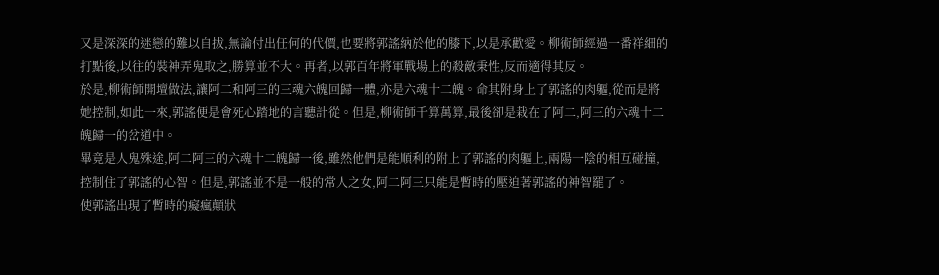又是深深的迷戀的難以自拔,無論付出任何的代價,也要將郭謠納於他的膝下,以是承歡愛。柳術師經過一番祥細的打點後,以往的裝神弄鬼取之,勝算並不大。再者,以郭百年將軍戰場上的殺敵秉性,反而適得其反。
於是,柳術師開壇做法,讓阿二和阿三的三魂六魄回歸一體,亦是六魂十二魄。命其附身上了郭謠的肉軀,從而是將她控制,如此一來,郭謠便是會死心踏地的言聽計從。但是,柳術師千算萬算,最後卻是栽在了阿二,阿三的六魂十二魄歸一的岔道中。
畢竟是人鬼殊途,阿二阿三的六魂十二魄歸一後,雖然他們是能順利的附上了郭謠的肉軀上,兩陽一陰的相互碰撞,控制住了郭謠的心智。但是,郭謠並不是一般的常人之女,阿二阿三只能是暫時的壓迫著郭謠的神智罷了。
使郭謠出現了暫時的癡瘋顛狀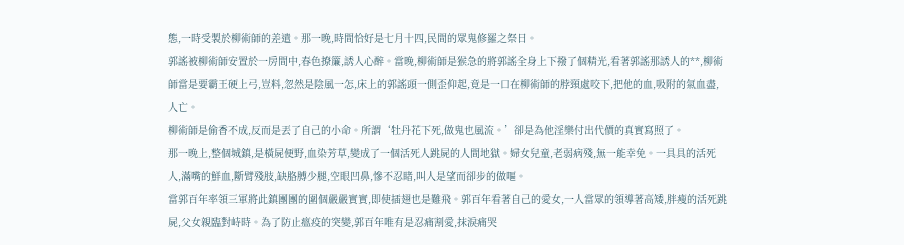態,一時受製於柳術師的差遣。那一晚,時間恰好是七月十四,民間的眾鬼修羅之祭日。
郭謠被柳術師安置於一房間中,春色撩簾,誘人心醉。當晚,柳術師是猴急的將郭謠全身上下撥了個精光,看著郭謠那誘人的**,柳術師當是要霸王硬上弓,豈料,忽然是陰風一怎,床上的郭謠頭一側歪仰起,竟是一口在柳術師的脖頸處咬下,把他的血,吸附的氣血盡,人亡。
柳術師是偷香不成,反而是丟了自己的小命。所謂‘牡丹花下死,做鬼也風流。’卻是為他淫樂付出代價的真實寫照了。
那一晚上,整個城鎮,是橫屍便野,血染芳草,變成了一個活死人跳屍的人間地獄。婦女兒童,老弱病殘,無一能幸免。一具具的活死人,滿嘴的鮮血,斷臂殘肢,缺胳膊少腿,空眼凹鼻,慘不忍睹,叫人是望而卻步的做嘔。
當郭百年率領三軍將此鎮團團的圍個嚴嚴實實,即使插翅也是難飛。郭百年看著自己的愛女,一人當眾的領導著高矮,胖瘦的活死跳屍,父女親臨對峙時。為了防止瘟疫的突變,郭百年唯有是忍痛割愛,抹淚痛哭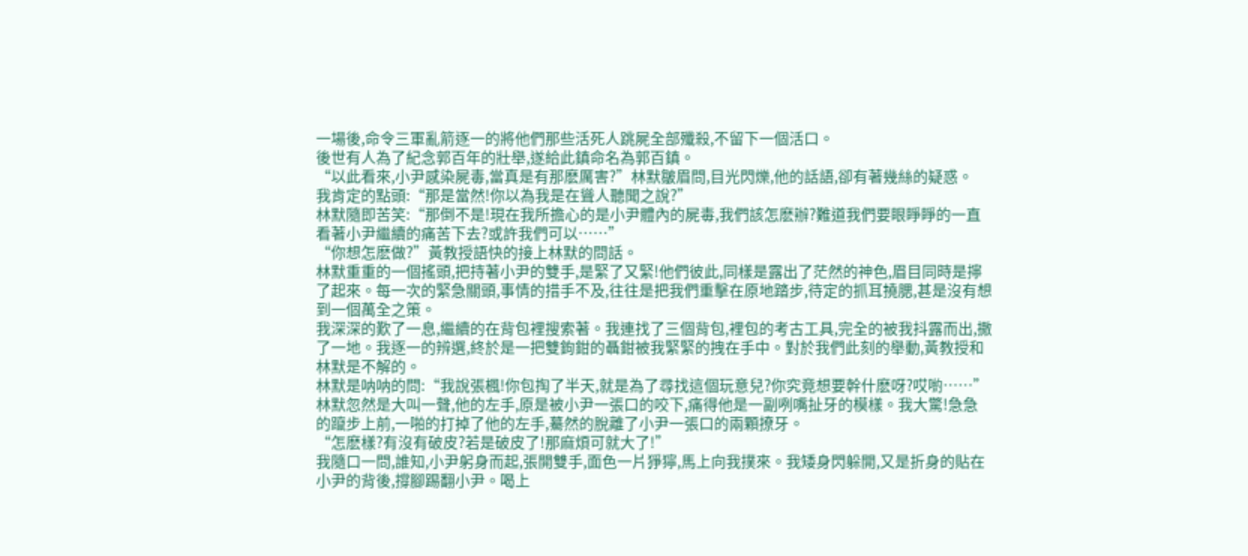一場後,命令三軍亂箭逐一的將他們那些活死人跳屍全部殲殺,不留下一個活口。
後世有人為了紀念郭百年的壯舉,遂給此鎮命名為郭百鎮。
“以此看來,小尹感染屍毒,當真是有那麽厲害?”林默皺眉問,目光閃爍,他的話語,卻有著幾絲的疑惑。
我肯定的點頭:“那是當然!你以為我是在聳人聽聞之說?”
林默隨即苦笑:“那倒不是!現在我所擔心的是小尹體內的屍毒,我們該怎麽辦?難道我們要眼睜睜的一直看著小尹繼續的痛苦下去?或許我們可以……”
“你想怎麽做?”黃教授語快的接上林默的問話。
林默重重的一個搖頭,把持著小尹的雙手,是緊了又緊!他們彼此,同樣是露出了茫然的神色,眉目同時是擰了起來。每一次的緊急關頭,事情的措手不及,往往是把我們重擊在原地踏步,待定的抓耳撓腮,甚是沒有想到一個萬全之策。
我深深的歎了一息,繼續的在背包裡搜索著。我連找了三個背包,裡包的考古工具,完全的被我抖露而出,撒了一地。我逐一的辨選,終於是一把雙鉤鉗的聶鉗被我緊緊的拽在手中。對於我們此刻的舉動,黃教授和林默是不解的。
林默是呐呐的問:“我說張楓!你包掏了半天,就是為了尋找這個玩意兒?你究竟想要幹什麽呀?哎喲……”
林默忽然是大叫一聲,他的左手,原是被小尹一張口的咬下,痛得他是一副咧嘴扯牙的模樣。我大驚!急急的躥步上前,一啪的打掉了他的左手,驀然的脫離了小尹一張口的兩顆撩牙。
“怎麽樣?有沒有破皮?若是破皮了!那麻煩可就大了!”
我隨口一問,誰知,小尹躬身而起,張開雙手,面色一片猙獰,馬上向我撲來。我矮身閃躲開,又是折身的貼在小尹的背後,撐腳踢翻小尹。喝上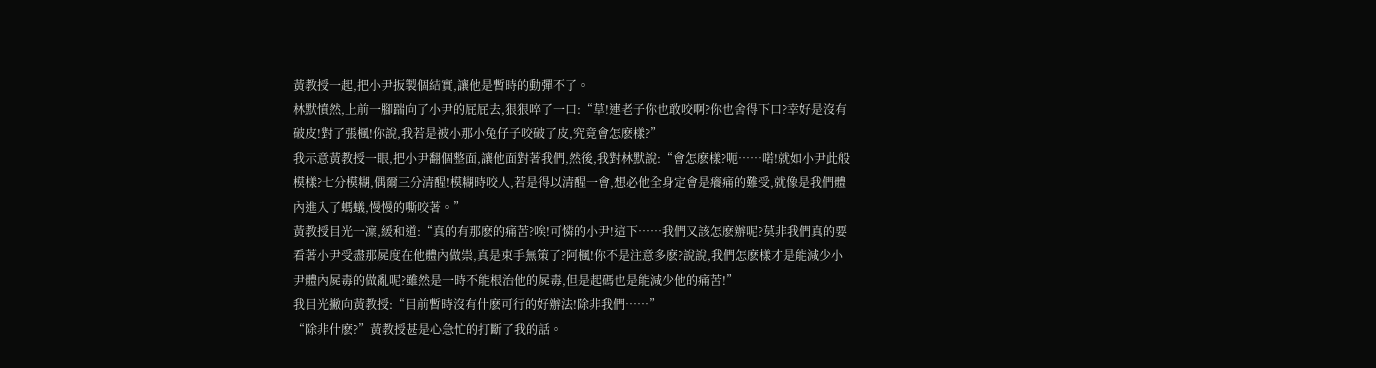黃教授一起,把小尹扳製個結實,讓他是暫時的動彈不了。
林默憤然,上前一腳踹向了小尹的屁屁去,狠狠啐了一口:“草!連老子你也敢咬啊?你也舍得下口?幸好是沒有破皮!對了張楓!你說,我若是被小那小兔仔子咬破了皮,究竟會怎麽樣?”
我示意黃教授一眼,把小尹翻個整面,讓他面對著我們,然後,我對林默說:“會怎麽樣?呃……喏!就如小尹此般模樣?七分模糊,偶爾三分清醒!模糊時咬人,若是得以清醒一會,想必他全身定會是癢痛的難受,就像是我們體內進入了螞蟻,慢慢的嘶咬著。”
黃教授目光一凜,緩和道:“真的有那麽的痛苦?唉!可憐的小尹!這下……我們又該怎麽辦呢?莫非我們真的要看著小尹受盡那屍度在他體內做祟,真是束手無策了?阿楓!你不是注意多麽?說說,我們怎麽樣才是能減少小尹體內屍毒的做亂呢?雖然是一時不能根治他的屍毒,但是起碼也是能減少他的痛苦!”
我目光撇向黃教授:“目前暫時沒有什麽可行的好辦法!除非我們……”
“除非什麽?”黃教授甚是心急忙的打斷了我的話。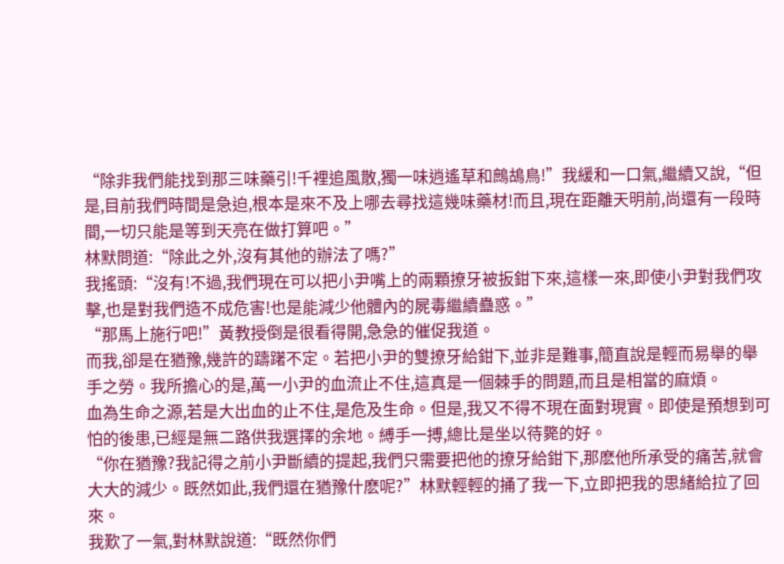“除非我們能找到那三味藥引!千裡追風散,獨一味逍遙草和鷓鴣鳥!”我緩和一口氣,繼續又說,“但是,目前我們時間是急迫,根本是來不及上哪去尋找這幾味藥材!而且,現在距離天明前,尚還有一段時間,一切只能是等到天亮在做打算吧。”
林默問道:“除此之外,沒有其他的辦法了嗎?”
我搖頭:“沒有!不過,我們現在可以把小尹嘴上的兩顆撩牙被扳鉗下來,這樣一來,即使小尹對我們攻擊,也是對我們造不成危害!也是能減少他體內的屍毒繼續蠱惑。”
“那馬上施行吧!”黃教授倒是很看得開,急急的催促我道。
而我,卻是在猶豫,幾許的躊躇不定。若把小尹的雙撩牙給鉗下,並非是難事,簡直說是輕而易舉的舉手之勞。我所擔心的是,萬一小尹的血流止不住,這真是一個棘手的問題,而且是相當的麻煩。
血為生命之源,若是大出血的止不住,是危及生命。但是,我又不得不現在面對現實。即使是預想到可怕的後患,已經是無二路供我選擇的余地。縛手一搏,總比是坐以待斃的好。
“你在猶豫?我記得之前小尹斷續的提起,我們只需要把他的撩牙給鉗下,那麽他所承受的痛苦,就會大大的減少。既然如此,我們還在猶豫什麽呢?”林默輕輕的捅了我一下,立即把我的思緒給拉了回來。
我歎了一氣,對林默說道:“既然你們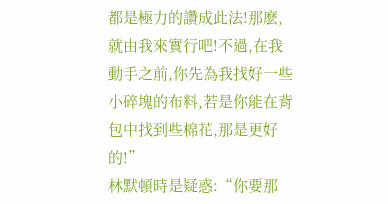都是極力的讚成此法!那麽,就由我來實行吧!不過,在我動手之前,你先為我找好一些小碎塊的布料,若是你能在背包中找到些棉花,那是更好的!”
林默頓時是疑惑:“你要那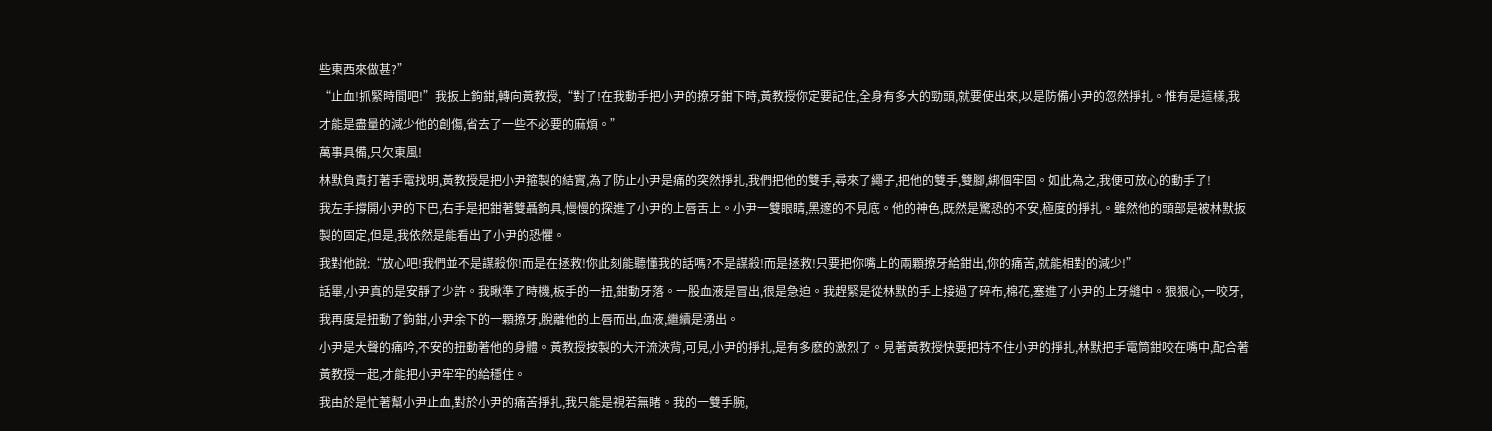些東西來做甚?”
“止血!抓緊時間吧!”我扳上鉤鉗,轉向黃教授,“對了!在我動手把小尹的撩牙鉗下時,黃教授你定要記住,全身有多大的勁頭,就要使出來,以是防備小尹的忽然掙扎。惟有是這樣,我才能是盡量的減少他的創傷,省去了一些不必要的麻煩。”
萬事具備,只欠東風!
林默負責打著手電找明,黃教授是把小尹箍製的結實,為了防止小尹是痛的突然掙扎,我們把他的雙手,尋來了繩子,把他的雙手,雙腳,綁個牢固。如此為之,我便可放心的動手了!
我左手撐開小尹的下巴,右手是把鉗著雙聶鉤具,慢慢的探進了小尹的上唇舌上。小尹一雙眼睛,黑邃的不見底。他的神色,既然是驚恐的不安,極度的掙扎。雖然他的頭部是被林默扳製的固定,但是,我依然是能看出了小尹的恐懼。
我對他說:“放心吧!我們並不是謀殺你!而是在拯救!你此刻能聽懂我的話嗎?不是謀殺!而是拯救!只要把你嘴上的兩顆撩牙給鉗出,你的痛苦,就能相對的減少!”
話畢,小尹真的是安靜了少許。我瞅準了時機,板手的一扭,鉗動牙落。一股血液是冒出,很是急迫。我趕緊是從林默的手上接過了碎布,棉花,塞進了小尹的上牙縫中。狠狠心,一咬牙,我再度是扭動了鉤鉗,小尹余下的一顆撩牙,脫離他的上唇而出,血液,繼續是湧出。
小尹是大聲的痛吟,不安的扭動著他的身體。黃教授按製的大汗流浹背,可見,小尹的掙扎,是有多麽的激烈了。見著黃教授快要把持不住小尹的掙扎,林默把手電筒鉗咬在嘴中,配合著黃教授一起,才能把小尹牢牢的給穩住。
我由於是忙著幫小尹止血,對於小尹的痛苦掙扎,我只能是視若無睹。我的一雙手腕,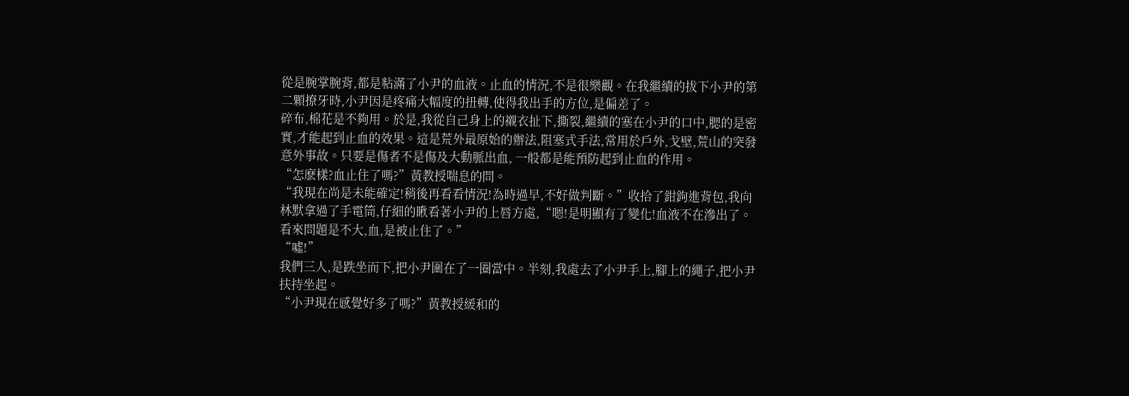從是腕掌腕背,都是粘滿了小尹的血液。止血的情況,不是很樂觀。在我繼續的拔下小尹的第二顆撩牙時,小尹因是疼痛大幅度的扭轉,使得我出手的方位,是偏差了。
碎布,棉花是不夠用。於是,我從自己身上的襯衣扯下,撕裂,繼續的塞在小尹的口中,腮的是密實,才能起到止血的效果。這是荒外最原始的辦法,阻塞式手法,常用於戶外,戈壁,荒山的突發意外事故。只要是傷者不是傷及大動脈出血, 一般都是能預防起到止血的作用。
“怎麽樣?血止住了嗎?”黃教授喘息的問。
“我現在尚是未能確定!稍後再看看情況!為時過早,不好做判斷。”收拾了鉗鉤進背包,我向林默拿過了手電筒,仔細的瞅看著小尹的上唇方處,“嗯!是明顯有了變化!血液不在滲出了。看來問題是不大,血,是被止住了。”
“噓!”
我們三人,是跌坐而下,把小尹圍在了一圈當中。半刻,我處去了小尹手上,腳上的繩子,把小尹扶持坐起。
“小尹現在感覺好多了嗎?”黃教授緩和的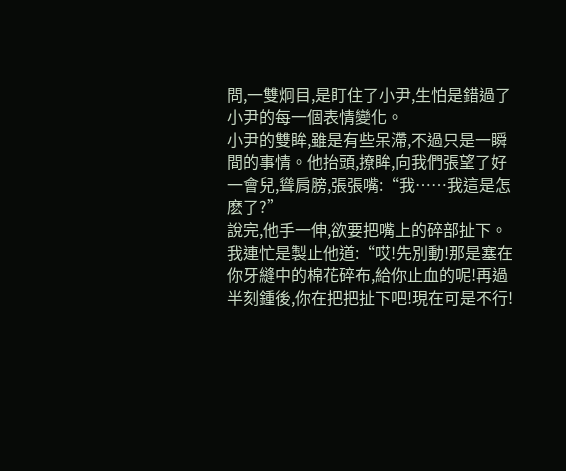問,一雙炯目,是盯住了小尹,生怕是錯過了小尹的每一個表情變化。
小尹的雙眸,雖是有些呆滯,不過只是一瞬間的事情。他抬頭,撩眸,向我們張望了好一會兒,聳肩膀,張張嘴:“我……我這是怎麽了?”
說完,他手一伸,欲要把嘴上的碎部扯下。我連忙是製止他道:“哎!先別動!那是塞在你牙縫中的棉花碎布,給你止血的呢!再過半刻鍾後,你在把把扯下吧!現在可是不行!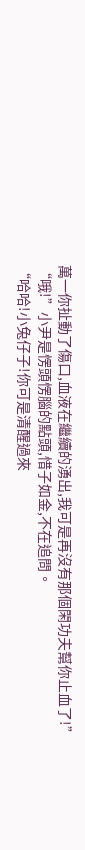萬一你扯動了傷口,血液在繼續的湧出,我可是再沒有那個閑功夫幫你止血了!”
“哦!”小尹是愣頭愣腦的點頭,惜子如金,不在追問。
“哈哈!小兔仔子!你可是清醒過來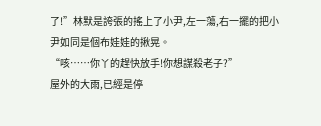了!”林默是誇張的搖上了小尹,左一蕩,右一擺的把小尹如同是個布娃娃的揪晃。
“咳……你丫的趕快放手!你想謀殺老子?”
屋外的大雨,已經是停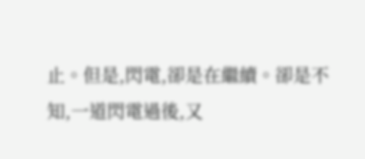止。但是,閃電,卻是在繼續。卻是不知,一道閃電過後,又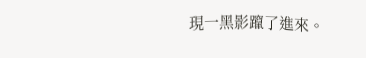現一黑影躥了進來。